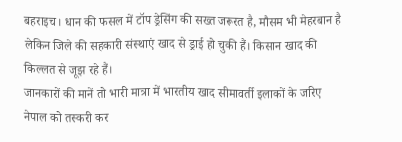बहराइच। धान की फसल में टॉप ड्रेसिंग की सख्त जरूरत है, मौसम भी मेहरबान है लेकिन जिले की सहकारी संस्थाएं खाद से ड्राई हो चुकी हैं। किसान खाद की किल्लत से जूझ रहे हैं।
जानकारों की मानें तो भारी मात्रा में भारतीय खाद सीमावर्ती इलाकों के जरिए नेपाल को तस्करी कर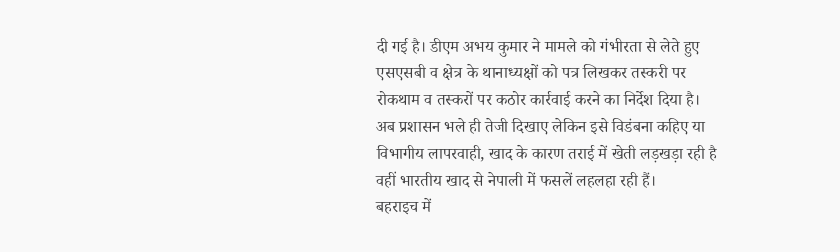दी गई है। डीएम अभय कुमार ने मामले को गंभीरता से लेते हुए एसएसबी व क्षेत्र के थानाध्यक्षों को पत्र लिखकर तस्करी पर रोकथाम व तस्करों पर कठोर कार्रवाई करने का निर्देश दिया है।
अब प्रशासन भले ही तेजी दिखाए लेकिन इसे विडंबना कहिए या विभागीय लापरवाही, खाद के कारण तराई में खेती लड़खड़ा रही है वहीं भारतीय खाद से नेपाली में फसलें लहलहा रही हैं।
बहराइच में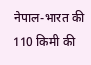नेपाल-भारत की 110 किमी की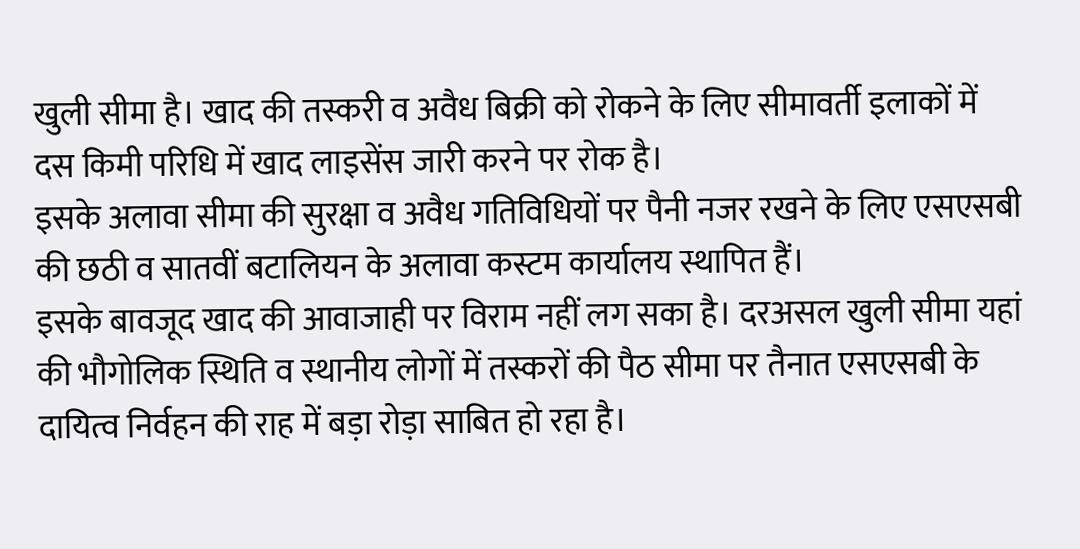खुली सीमा है। खाद की तस्करी व अवैध बिक्री को रोकने के लिए सीमावर्ती इलाकों में दस किमी परिधि में खाद लाइसेंस जारी करने पर रोक है।
इसके अलावा सीमा की सुरक्षा व अवैध गतिविधियों पर पैनी नजर रखने के लिए एसएसबी की छठी व सातवीं बटालियन के अलावा कस्टम कार्यालय स्थापित हैं।
इसके बावजूद खाद की आवाजाही पर विराम नहीं लग सका है। दरअसल खुली सीमा यहां की भौगोलिक स्थिति व स्थानीय लोगों में तस्करों की पैठ सीमा पर तैनात एसएसबी के दायित्व निर्वहन की राह में बड़ा रोड़ा साबित हो रहा है।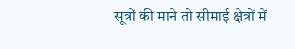सूत्रों की माने तो सीमाई क्षेत्रों में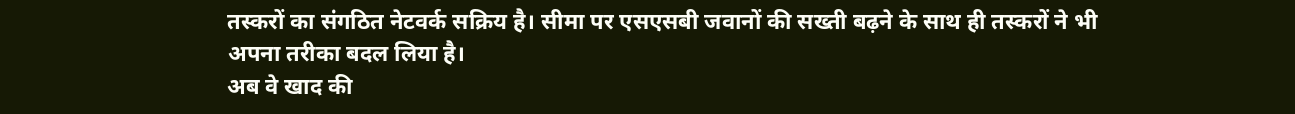तस्करों का संगठित नेटवर्क सक्रिय है। सीमा पर एसएसबी जवानों की सख्ती बढ़ने के साथ ही तस्करों ने भी अपना तरीका बदल लिया है।
अब वे खाद की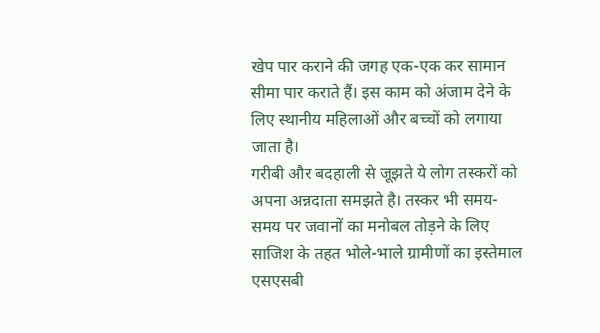खेप पार कराने की जगह एक-एक कर सामान सीमा पार कराते हैं। इस काम को अंजाम देने के लिए स्थानीय महिलाओं और बच्चों को लगाया जाता है।
गरीबी और बदहाली से जूझते ये लोग तस्करों को अपना अन्नदाता समझते है। तस्कर भी समय-समय पर जवानों का मनोबल तोड़ने के लिए साजिश के तहत भोले-भाले ग्रामीणों का इस्तेमाल एसएसबी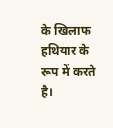के खिलाफ हथियार के रूप में करते है।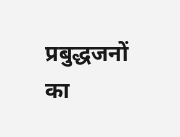प्रबुद्धजनों का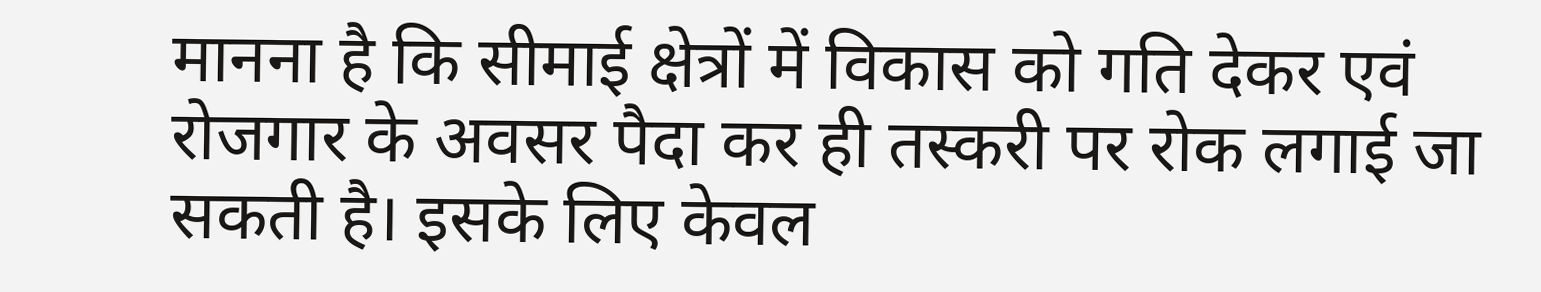मानना है कि सीमाई क्षेत्रों में विकास को गति देकर एवं रोजगार के अवसर पैदा कर ही तस्करी पर रोक लगाई जा सकती है। इसके लिए केवल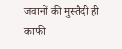जवानों की मुस्तैदी ही काफी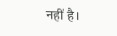नहीं है।